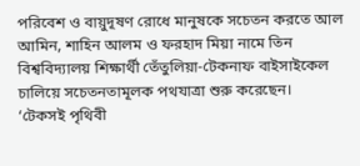পরিবেশ ও বায়ুদূষণ রোধে মানুষকে সচেতন করতে আল আমিন, শাহিন আলম ও ফরহাদ মিয়া নামে তিন বিশ্ববিদ্যালয় শিক্ষার্থী তেঁতুলিয়া-টেকনাফ বাইসাইকেল চালিয়ে সচেতনতামূলক পথযাত্রা শুরু করেছেন।
‘টেকসই পৃথিবী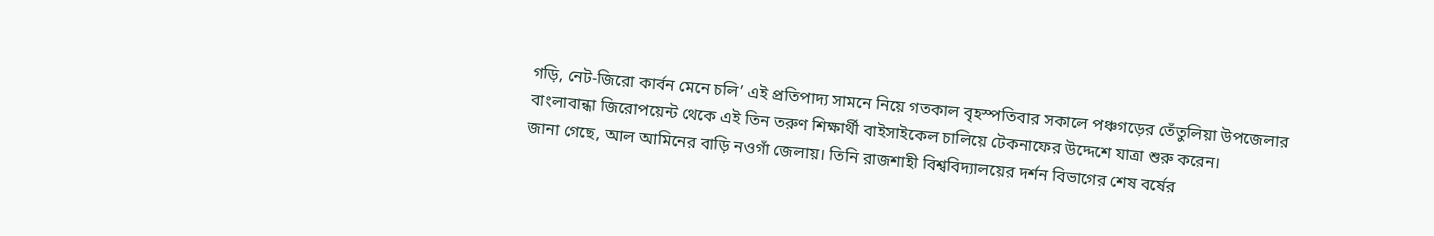গড়ি, নেট-জিরো কার্বন মেনে চলি’ এই প্রতিপাদ্য সামনে নিয়ে গতকাল বৃহস্পতিবার সকালে পঞ্চগড়ের তেঁতুলিয়া উপজেলার বাংলাবান্ধা জিরোপয়েন্ট থেকে এই তিন তরুণ শিক্ষার্থী বাইসাইকেল চালিয়ে টেকনাফের উদ্দেশে যাত্রা শুরু করেন।
জানা গেছে, আল আমিনের বাড়ি নওগাঁ জেলায়। তিনি রাজশাহী বিশ্ববিদ্যালয়ের দর্শন বিভাগের শেষ বর্ষের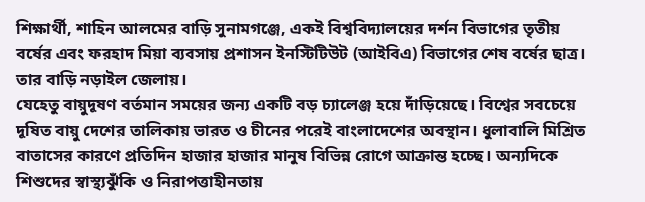শিক্ষার্থী, শাহিন আলমের বাড়ি সুনামগঞ্জে, একই বিশ্ববিদ্যালয়ের দর্শন বিভাগের তৃতীয় বর্ষের এবং ফরহাদ মিয়া ব্যবসায় প্রশাসন ইনস্টিটিউট (আইবিএ) বিভাগের শেষ বর্ষের ছাত্র। তার বাড়ি নড়াইল জেলায়।
যেহেতু বায়ুদূষণ বর্তমান সময়ের জন্য একটি বড় চ্যালেঞ্জ হয়ে দাঁড়িয়েছে। বিশ্বের সবচেয়ে দূষিত বায়ু দেশের তালিকায় ভারত ও চীনের পরেই বাংলাদেশের অবস্থান। ধুলাবালি মিশ্রিত বাতাসের কারণে প্রতিদিন হাজার হাজার মানুষ বিভিন্ন রোগে আক্রান্ত হচ্ছে। অন্যদিকে শিশুদের স্বাস্থ্যঝুঁকি ও নিরাপত্তাহীনতায়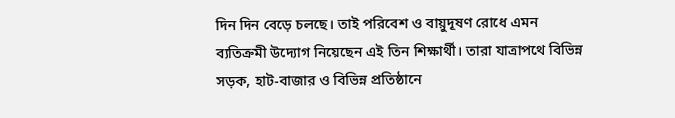দিন দিন বেড়ে চলছে। তাই পরিবেশ ও বায়ুদূষণ রোধে এমন ব্যতিক্রমী উদ্যোগ নিয়েছেন এই তিন শিক্ষার্থী। তারা যাত্রাপথে বিভিন্ন সড়ক, হাট-বাজার ও বিভিন্ন প্রতিষ্ঠানে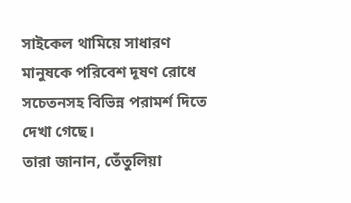সাইকেল থামিয়ে সাধারণ মানুষকে পরিবেশ দূষণ রোধে সচেতনসহ বিভিন্ন পরামর্শ দিতে দেখা গেছে।
তারা জানান, তেঁতুলিয়া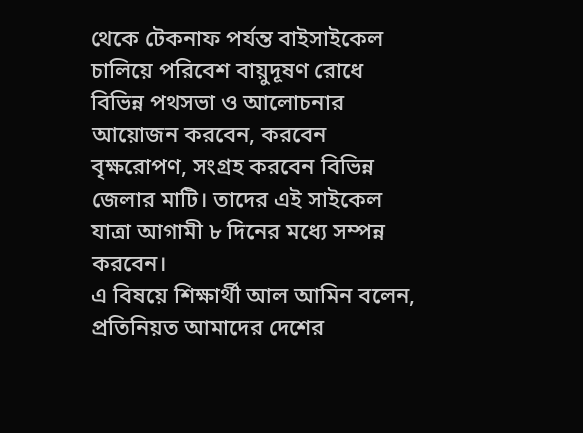থেকে টেকনাফ পর্যন্ত বাইসাইকেল চালিয়ে পরিবেশ বায়ুদূষণ রোধে বিভিন্ন পথসভা ও আলোচনার আয়োজন করবেন, করবেন বৃক্ষরোপণ, সংগ্রহ করবেন বিভিন্ন জেলার মাটি। তাদের এই সাইকেল যাত্রা আগামী ৮ দিনের মধ্যে সম্পন্ন করবেন।
এ বিষয়ে শিক্ষার্থী আল আমিন বলেন, প্রতিনিয়ত আমাদের দেশের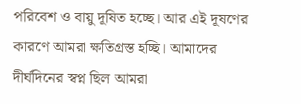পরিবেশ ও বায়ু দূষিত হচ্ছে। আর এই দূষণের কারণে আমরা ক্ষতিগ্রস্ত হচ্ছি। আমাদের দীর্ঘদিনের স্বপ্ন ছিল আমরা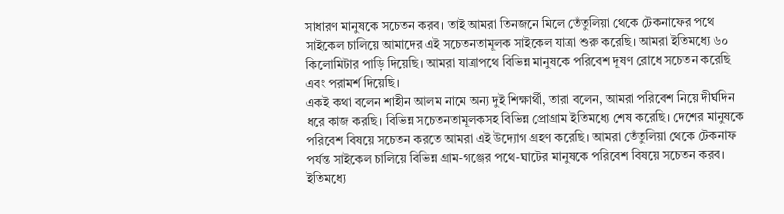সাধারণ মানুষকে সচেতন করব। তাই আমরা তিনজনে মিলে তেঁতুলিয়া থেকে টেকনাফের পথে সাইকেল চালিয়ে আমাদের এই সচেতনতামূলক সাইকেল যাত্রা শুরু করেছি। আমরা ইতিমধ্যে ৬০ কিলোমিটার পাড়ি দিয়েছি। আমরা যাত্রাপথে বিভিন্ন মানুষকে পরিবেশ দূষণ রোধে সচেতন করেছি এবং পরামর্শ দিয়েছি।
একই কথা বলেন শাহীন আলম নামে অন্য দুই শিক্ষার্থী, তারা বলেন, আমরা পরিবেশ নিয়ে দীর্ঘদিন ধরে কাজ করছি। বিভিন্ন সচেতনতামূলকসহ বিভিন্ন প্রোগ্রাম ইতিমধ্যে শেষ করেছি। দেশের মানুষকে পরিবেশ বিষয়ে সচেতন করতে আমরা এই উদ্যোগ গ্রহণ করেছি। আমরা তেঁতুলিয়া থেকে টেকনাফ পর্যন্ত সাইকেল চালিয়ে বিভিন্ন গ্রাম-গঞ্জের পথে-ঘাটের মানুষকে পরিবেশ বিষয়ে সচেতন করব। ইতিমধ্যে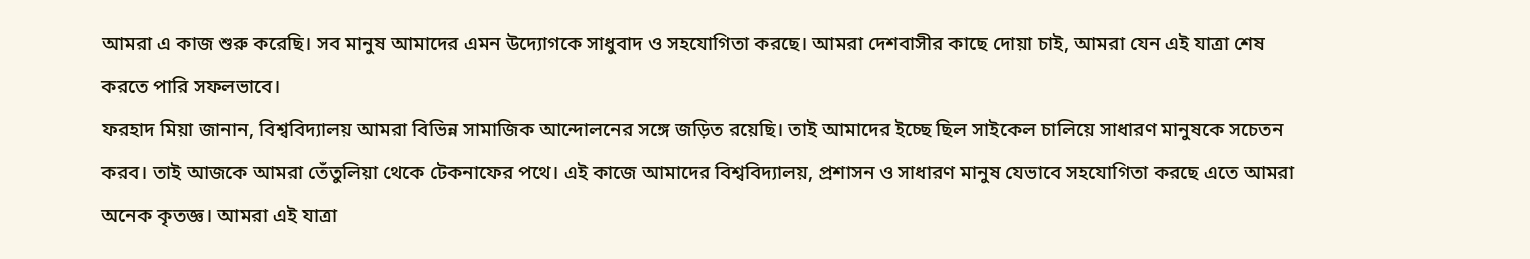আমরা এ কাজ শুরু করেছি। সব মানুষ আমাদের এমন উদ্যোগকে সাধুবাদ ও সহযোগিতা করছে। আমরা দেশবাসীর কাছে দোয়া চাই, আমরা যেন এই যাত্রা শেষ করতে পারি সফলভাবে।
ফরহাদ মিয়া জানান, বিশ্ববিদ্যালয় আমরা বিভিন্ন সামাজিক আন্দোলনের সঙ্গে জড়িত রয়েছি। তাই আমাদের ইচ্ছে ছিল সাইকেল চালিয়ে সাধারণ মানুষকে সচেতন করব। তাই আজকে আমরা তেঁতুলিয়া থেকে টেকনাফের পথে। এই কাজে আমাদের বিশ্ববিদ্যালয়, প্রশাসন ও সাধারণ মানুষ যেভাবে সহযোগিতা করছে এতে আমরা অনেক কৃতজ্ঞ। আমরা এই যাত্রা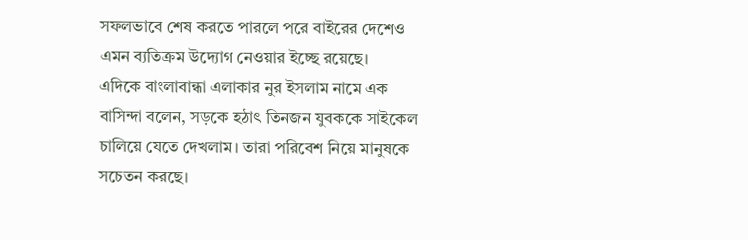সফলভাবে শেষ করতে পারলে পরে বাইরের দেশেও এমন ব্যতিক্রম উদ্যোগ নেওয়ার ইচ্ছে রয়েছে।
এদিকে বাংলাবান্ধা এলাকার নুর ইসলাম নামে এক বাসিন্দা বলেন, সড়কে হঠাৎ তিনজন যুবককে সাইকেল চালিয়ে যেতে দেখলাম। তারা পরিবেশ নিয়ে মানুষকে সচেতন করছে।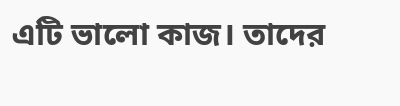এটি ভালো কাজ। তাদের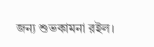জন্য শুভকামনা রইল।